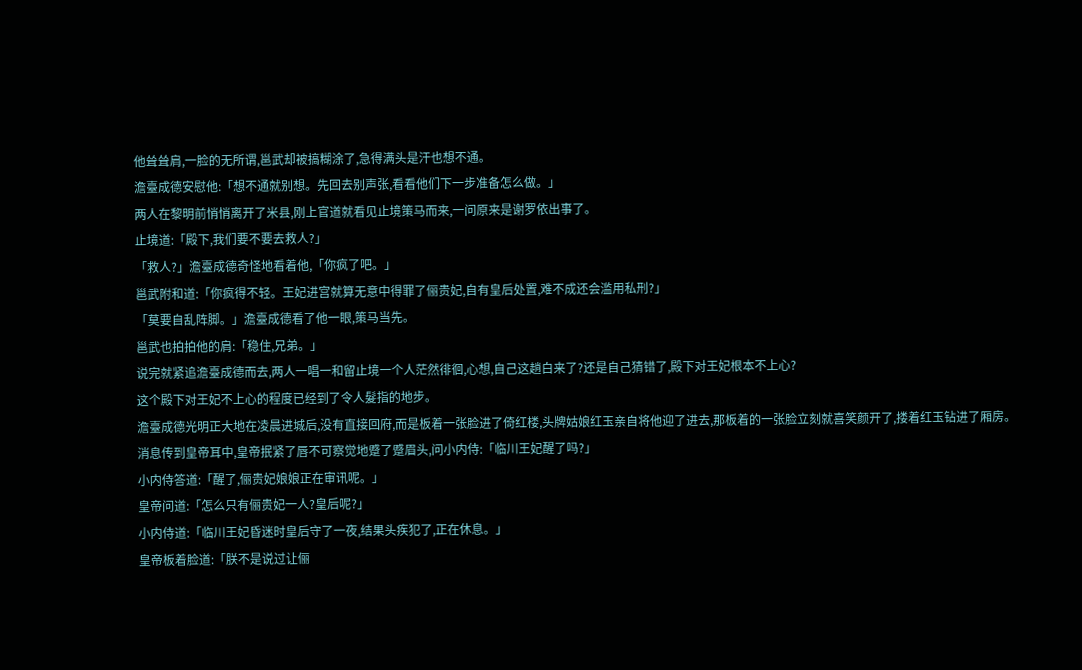他耸耸肩,一脸的无所谓,邕武却被搞糊涂了,急得满头是汗也想不通。
澹臺成德安慰他:「想不通就别想。先回去别声张,看看他们下一步准备怎么做。」
两人在黎明前悄悄离开了米县,刚上官道就看见止境策马而来,一问原来是谢罗依出事了。
止境道:「殿下,我们要不要去救人?」
「救人?」澹臺成德奇怪地看着他,「你疯了吧。」
邕武附和道:「你疯得不轻。王妃进宫就算无意中得罪了俪贵妃,自有皇后处置,难不成还会滥用私刑?」
「莫要自乱阵脚。」澹臺成德看了他一眼,策马当先。
邕武也拍拍他的肩:「稳住,兄弟。」
说完就紧追澹臺成德而去,两人一唱一和留止境一个人茫然徘徊,心想,自己这趟白来了?还是自己猜错了,殿下对王妃根本不上心?
这个殿下对王妃不上心的程度已经到了令人髮指的地步。
澹臺成德光明正大地在凌晨进城后,没有直接回府,而是板着一张脸进了倚红楼,头牌姑娘红玉亲自将他迎了进去,那板着的一张脸立刻就喜笑颜开了,搂着红玉钻进了厢房。
消息传到皇帝耳中,皇帝抿紧了唇不可察觉地蹙了蹙眉头,问小内侍:「临川王妃醒了吗?」
小内侍答道:「醒了,俪贵妃娘娘正在审讯呢。」
皇帝问道:「怎么只有俪贵妃一人?皇后呢?」
小内侍道:「临川王妃昏迷时皇后守了一夜,结果头疾犯了,正在休息。」
皇帝板着脸道:「朕不是说过让俪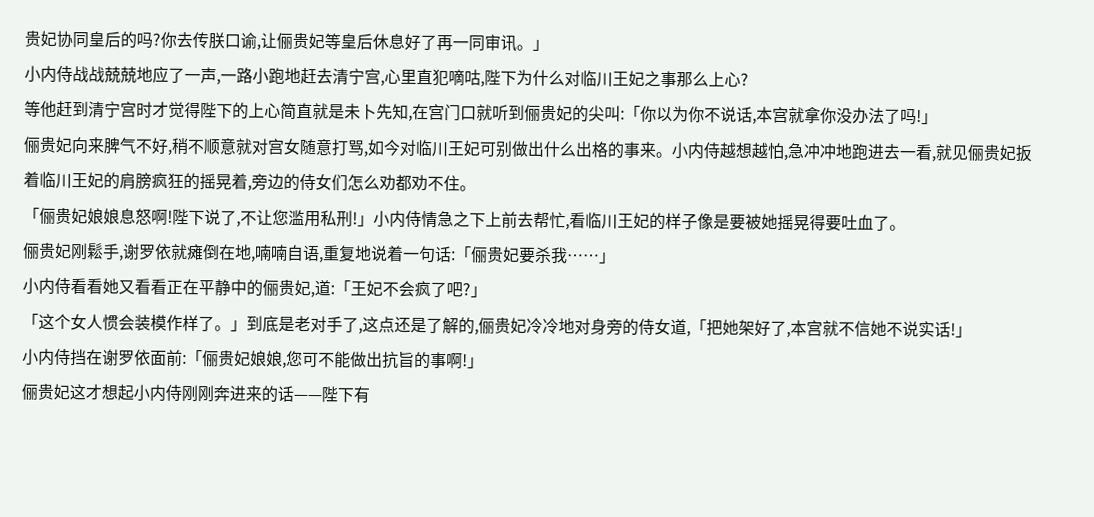贵妃协同皇后的吗?你去传朕口谕,让俪贵妃等皇后休息好了再一同审讯。」
小内侍战战兢兢地应了一声,一路小跑地赶去清宁宫,心里直犯嘀咕,陛下为什么对临川王妃之事那么上心?
等他赶到清宁宫时才觉得陛下的上心简直就是未卜先知,在宫门口就听到俪贵妃的尖叫:「你以为你不说话,本宫就拿你没办法了吗!」
俪贵妃向来脾气不好,稍不顺意就对宫女随意打骂,如今对临川王妃可别做出什么出格的事来。小内侍越想越怕,急冲冲地跑进去一看,就见俪贵妃扳着临川王妃的肩膀疯狂的摇晃着,旁边的侍女们怎么劝都劝不住。
「俪贵妃娘娘息怒啊!陛下说了,不让您滥用私刑!」小内侍情急之下上前去帮忙,看临川王妃的样子像是要被她摇晃得要吐血了。
俪贵妃刚鬆手,谢罗依就瘫倒在地,喃喃自语,重复地说着一句话:「俪贵妃要杀我……」
小内侍看看她又看看正在平静中的俪贵妃,道:「王妃不会疯了吧?」
「这个女人惯会装模作样了。」到底是老对手了,这点还是了解的,俪贵妃冷冷地对身旁的侍女道,「把她架好了,本宫就不信她不说实话!」
小内侍挡在谢罗依面前:「俪贵妃娘娘,您可不能做出抗旨的事啊!」
俪贵妃这才想起小内侍刚刚奔进来的话——陛下有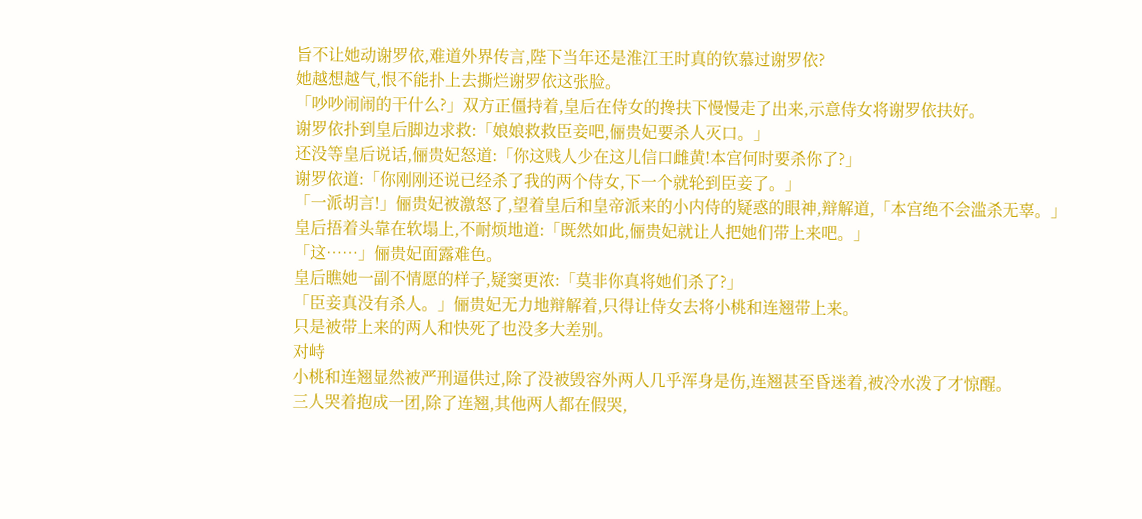旨不让她动谢罗依,难道外界传言,陛下当年还是淮江王时真的钦慕过谢罗依?
她越想越气,恨不能扑上去撕烂谢罗依这张脸。
「吵吵闹闹的干什么?」双方正僵持着,皇后在侍女的搀扶下慢慢走了出来,示意侍女将谢罗依扶好。
谢罗依扑到皇后脚边求救:「娘娘救救臣妾吧,俪贵妃要杀人灭口。」
还没等皇后说话,俪贵妃怒道:「你这贱人少在这儿信口雌黄!本宫何时要杀你了?」
谢罗依道:「你刚刚还说已经杀了我的两个侍女,下一个就轮到臣妾了。」
「一派胡言!」俪贵妃被激怒了,望着皇后和皇帝派来的小内侍的疑惑的眼神,辩解道,「本宫绝不会滥杀无辜。」
皇后捂着头靠在软塌上,不耐烦地道:「既然如此,俪贵妃就让人把她们带上来吧。」
「这……」俪贵妃面露难色。
皇后瞧她一副不情愿的样子,疑窦更浓:「莫非你真将她们杀了?」
「臣妾真没有杀人。」俪贵妃无力地辩解着,只得让侍女去将小桃和连翘带上来。
只是被带上来的两人和快死了也没多大差别。
对峙
小桃和连翘显然被严刑逼供过,除了没被毁容外两人几乎浑身是伤,连翘甚至昏迷着,被冷水泼了才惊醒。
三人哭着抱成一团,除了连翘,其他两人都在假哭,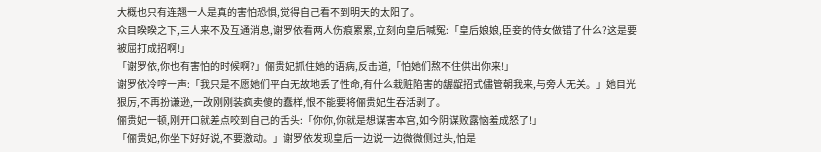大概也只有连翘一人是真的害怕恐惧,觉得自己看不到明天的太阳了。
众目睽睽之下,三人来不及互通消息,谢罗依看两人伤痕累累,立刻向皇后喊冤:「皇后娘娘,臣妾的侍女做错了什么?这是要被屈打成招啊!」
「谢罗依,你也有害怕的时候啊?」俪贵妃抓住她的语病,反击道,「怕她们熬不住供出你来!」
谢罗依冷哼一声:「我只是不愿她们平白无故地丢了性命,有什么栽赃陷害的龌龊招式儘管朝我来,与旁人无关。」她目光狠厉,不再扮谦逊,一改刚刚装疯卖傻的蠢样,恨不能要将俪贵妃生吞活剥了。
俪贵妃一顿,刚开口就差点咬到自己的舌头:「你你,你就是想谋害本宫,如今阴谋败露恼羞成怒了!」
「俪贵妃,你坐下好好说,不要激动。」谢罗依发现皇后一边说一边微微侧过头,怕是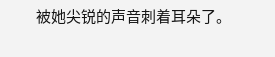被她尖锐的声音刺着耳朵了。